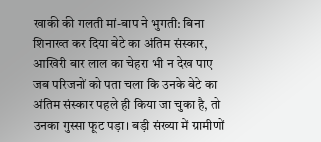खाकी की गलती मां-बाप ने भुगती: बिना शिनाख्त कर दिया बेटे का अंतिम संस्कार, आखिरी बार लाल का चेहरा भी न देख पाए
जब परिजनों को पता चला कि उनके बेटे का अंतिम संस्कार पहले ही किया जा चुका है, तो उनका गुस्सा फूट पड़ा। बड़ी संख्या में ग्रामीणों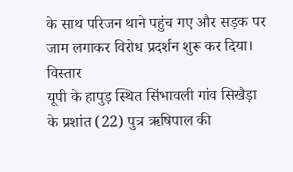के साथ परिजन थाने पहुंच गए और सड़क पर जाम लगाकर विरोध प्रदर्शन शुरू कर दिया।
विस्तार
यूपी के हापुड़ स्थित सिंभावली गांव सिखैड़ा के प्रशांत (22) पुत्र ऋषिपाल की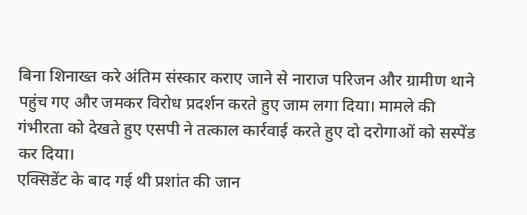बिना शिनाख्त करे अंतिम संस्कार कराए जाने से नाराज परिजन और ग्रामीण थाने पहुंच गए और जमकर विरोध प्रदर्शन करते हुए जाम लगा दिया। मामले की गंभीरता को देखते हुए एसपी ने तत्काल कार्रवाई करते हुए दो दरोगाओं को सस्पेंड कर दिया।
एक्सिडेंट के बाद गई थी प्रशांत की जान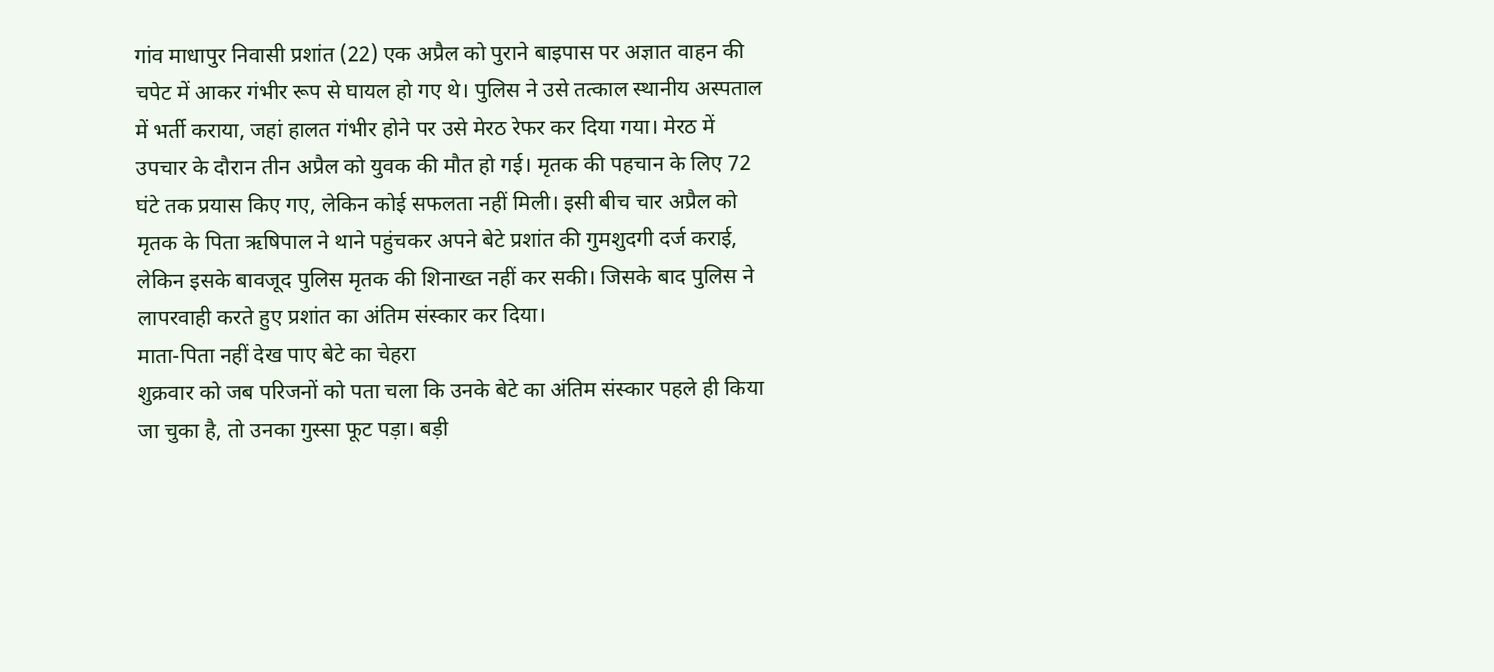गांव माधापुर निवासी प्रशांत (22) एक अप्रैल को पुराने बाइपास पर अज्ञात वाहन की चपेट में आकर गंभीर रूप से घायल हो गए थे। पुलिस ने उसे तत्काल स्थानीय अस्पताल में भर्ती कराया, जहां हालत गंभीर होने पर उसे मेरठ रेफर कर दिया गया। मेरठ में उपचार के दौरान तीन अप्रैल को युवक की मौत हो गई। मृतक की पहचान के लिए 72 घंटे तक प्रयास किए गए, लेकिन कोई सफलता नहीं मिली। इसी बीच चार अप्रैल को मृतक के पिता ऋषिपाल ने थाने पहुंचकर अपने बेटे प्रशांत की गुमशुदगी दर्ज कराई, लेकिन इसके बावजूद पुलिस मृतक की शिनाख्त नहीं कर सकी। जिसके बाद पुलिस ने लापरवाही करते हुए प्रशांत का अंतिम संस्कार कर दिया।
माता-पिता नहीं देख पाए बेटे का चेहरा
शुक्रवार को जब परिजनों को पता चला कि उनके बेटे का अंतिम संस्कार पहले ही किया जा चुका है, तो उनका गुस्सा फूट पड़ा। बड़ी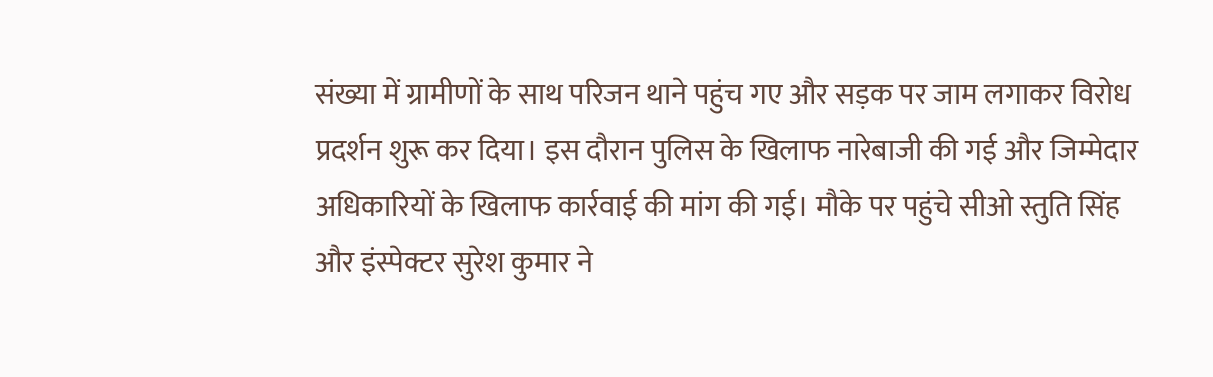संख्या में ग्रामीणों के साथ परिजन थाने पहुंच गए और सड़क पर जाम लगाकर विरोध प्रदर्शन शुरू कर दिया। इस दौरान पुलिस के खिलाफ नारेबाजी की गई और जिम्मेदार अधिकारियों के खिलाफ कार्रवाई की मांग की गई। मौके पर पहुंचे सीओ स्तुति सिंह और इंस्पेक्टर सुरेश कुमार ने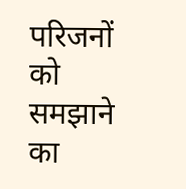परिजनों को समझाने का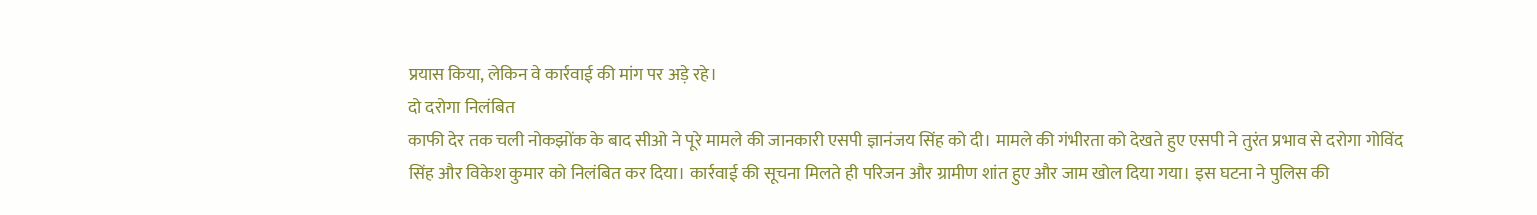प्रयास किया, लेकिन वे कार्रवाई की मांग पर अड़े रहे।
दो दरोगा निलंबित
काफी देर तक चली नोकझोंक के बाद सीओ ने पूरे मामले की जानकारी एसपी ज्ञानंजय सिंह को दी। मामले की गंभीरता को देखते हुए एसपी ने तुरंत प्रभाव से दरोगा गोविंद सिंह और विकेश कुमार को निलंबित कर दिया। कार्रवाई की सूचना मिलते ही परिजन और ग्रामीण शांत हुए और जाम खोल दिया गया। इस घटना ने पुलिस की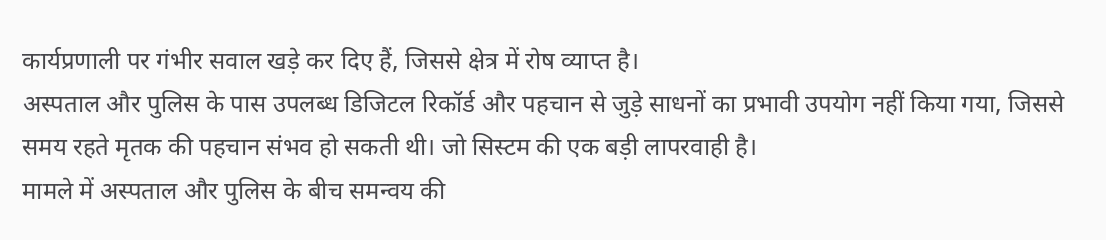कार्यप्रणाली पर गंभीर सवाल खड़े कर दिए हैं, जिससे क्षेत्र में रोष व्याप्त है।
अस्पताल और पुलिस के पास उपलब्ध डिजिटल रिकॉर्ड और पहचान से जुड़े साधनों का प्रभावी उपयोग नहीं किया गया, जिससे समय रहते मृतक की पहचान संभव हो सकती थी। जो सिस्टम की एक बड़ी लापरवाही है।
मामले में अस्पताल और पुलिस के बीच समन्वय की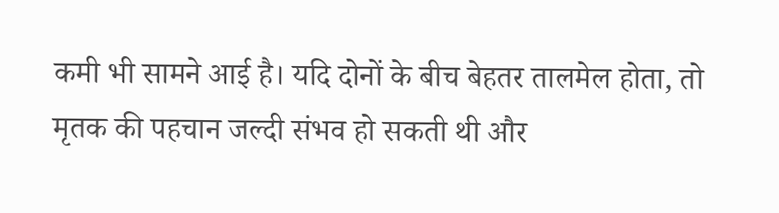कमी भी सामने आई है। यदि दोनों के बीच बेहतर तालमेल होता, तो मृतक की पहचान जल्दी संभव हो सकती थी और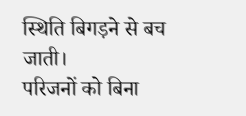स्थिति बिगड़ने से बच जाती।
परिजनों को बिना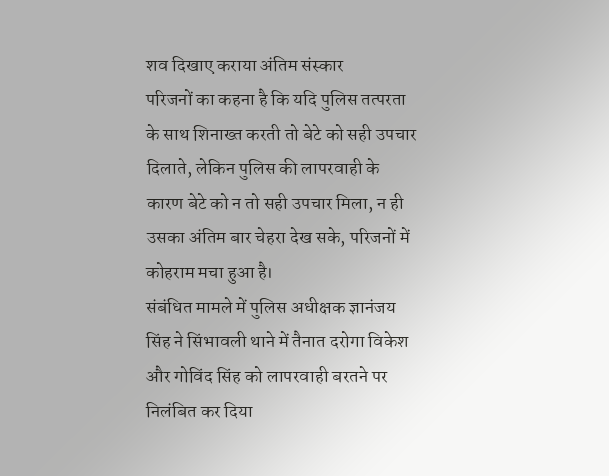शव दिखाए कराया अंतिम संस्कार
परिजनों का कहना है कि यदि पुलिस तत्परता के साथ शिनाख्त करती तो बेटे को सही उपचार दिलाते, लेकिन पुलिस की लापरवाही के कारण बेटे को न तो सही उपचार मिला, न ही उसका अंतिम बार चेहरा देख सके, परिजनों में कोहराम मचा हुआ है।
संबंधित मामले में पुलिस अधीक्षक ज्ञानंजय सिंह ने सिंभावली थाने में तैनात दरोगा विकेश और गोविंद सिंह को लापरवाही बरतने पर निलंबित कर दिया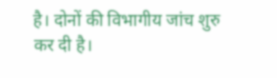है। दोनों की विभागीय जांच शुरु कर दी है।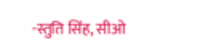-स्तुति सिंह, सीओ